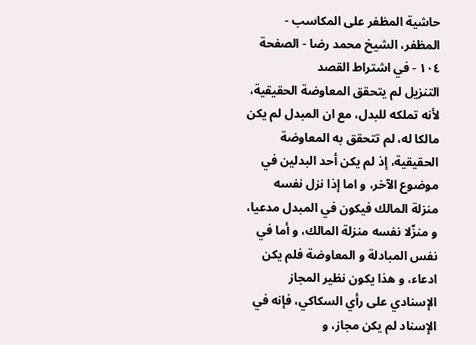حاشية المظفر على المكاسب - المظفر، الشيخ محمد رضا - الصفحة ١٠٤ - في اشتراط القصد
التنزيل لم يتحقق المعاوضة الحقيقية، لأنه تملكه للبدل، مع ان المبدل لم يكن مالكا له، لم تتحقق به المعاوضة الحقيقية، إذ لم يكن أحد البدلين في موضوع الآخر، و اما إذا نزل نفسه منزلة المالك فيكون في المبدل مدعيا، و منزّلا نفسه منزلة المالك، و أما في نفس المبادلة و المعاوضة فلم يكن ادعاء، و هذا يكون نظير المجاز الإسنادي على رأي السكاكي، فإنه في الإسناد لم يكن مجاز، و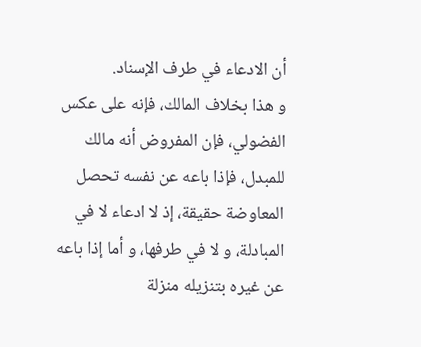أن الادعاء في طرف الإسناد.
و هذا بخلاف المالك، فإنه على عكس الفضولي، فإن المفروض أنه مالك للمبدل، فإذا باعه عن نفسه تحصل المعاوضة حقيقة، إذ لا ادعاء لا في المبادلة، و لا في طرفها، و أما إذا باعه عن غيره بتنزيله منزلة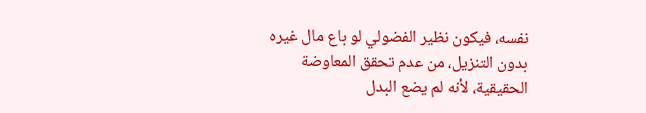نفسه، فيكون نظير الفضولي لو باع مال غيره بدون التنزيل، من عدم تحقق المعاوضة الحقيقية، لأنه لم يضع البدل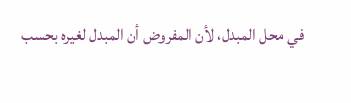في محل المبدل، لأن المفروض أن المبدل لغيره بحسب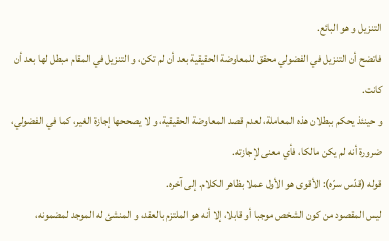التنزيل و هو البائع.
فاتضح أن التنزيل في الفضولي محقق للمعاوضة الحقيقية بعد أن لم تكن، و التنزيل في المقام مبطل لها بعد أن كانت.
و حينئذ يحكم ببطلان هذه المعاملة، لعدم قصد المعاوضة الحقيقية، و لا يصححها إجازة الغير، كما في الفضولي، ضرورة أنه لم يكن مالكا، فأي معنى لإجازته.
قوله (قدّس سرّه): الأقوى هو الأول عملا بظاهر الكلام. إلى آخره.
ليس المقصود من كون الشخص موجبا أو قابلا، إلا أنه هو الملتزم بالعقد، و المنشئ له الموجد لمضمونه،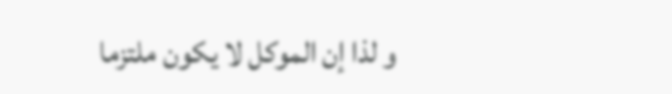و لذا إن الموكل لا يكون ملتزما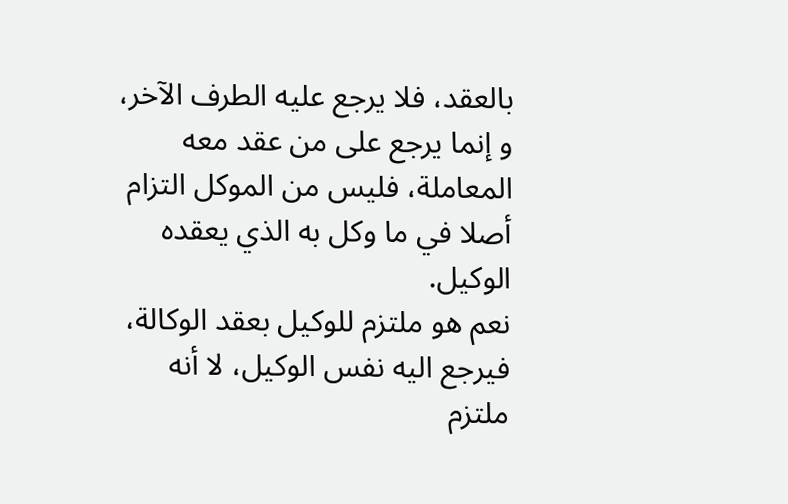بالعقد، فلا يرجع عليه الطرف الآخر، و إنما يرجع على من عقد معه المعاملة، فليس من الموكل التزام أصلا في ما وكل به الذي يعقده الوكيل.
نعم هو ملتزم للوكيل بعقد الوكالة، فيرجع اليه نفس الوكيل، لا أنه ملتزم